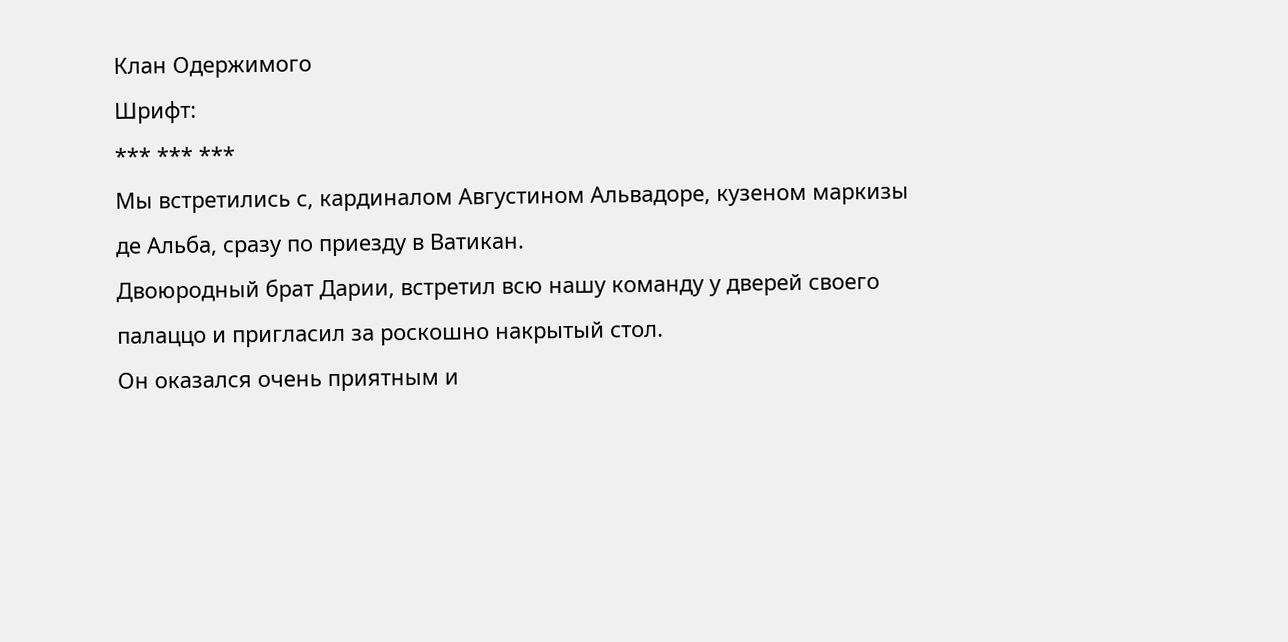Клан Одержимого
Шрифт:
*** *** ***
Мы встретились с, кардиналом Августином Альвадоре, кузеном маркизы де Альба, сразу по приезду в Ватикан.
Двоюродный брат Дарии, встретил всю нашу команду у дверей своего палаццо и пригласил за роскошно накрытый стол.
Он оказался очень приятным и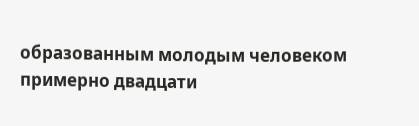образованным молодым человеком примерно двадцати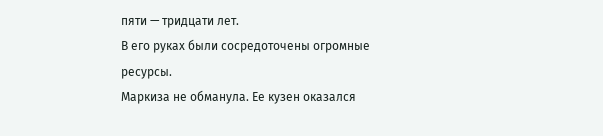пяти — тридцати лет.
В его руках были сосредоточены огромные ресурсы.
Маркиза не обманула. Ее кузен оказался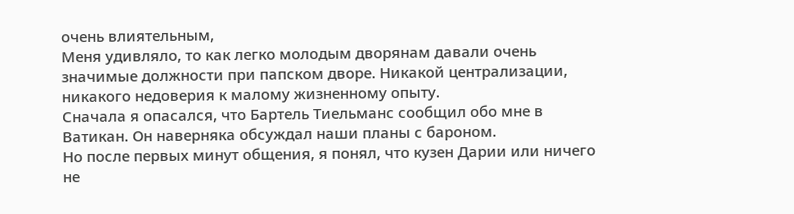очень влиятельным,
Меня удивляло, то как легко молодым дворянам давали очень значимые должности при папском дворе. Никакой централизации, никакого недоверия к малому жизненному опыту.
Сначала я опасался, что Бартель Тиельманс сообщил обо мне в Ватикан. Он наверняка обсуждал наши планы с бароном.
Но после первых минут общения, я понял, что кузен Дарии или ничего не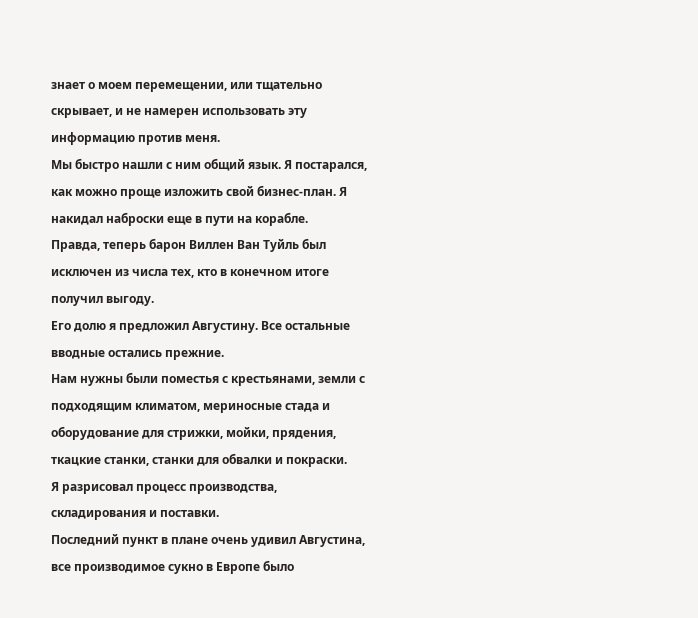знает о моем перемещении, или тщательно скрывает, и не намерен использовать эту информацию против меня.
Мы быстро нашли с ним общий язык. Я постарался, как можно проще изложить свой бизнес-план. Я накидал наброски еще в пути на корабле.
Правда, теперь барон Виллен Ван Туйль был исключен из числа тех, кто в конечном итоге получил выгоду.
Его долю я предложил Августину. Все остальные вводные остались прежние.
Нам нужны были поместья с крестьянами, земли с подходящим климатом, мериносные стада и оборудование для стрижки, мойки, прядения, ткацкие станки, станки для обвалки и покраски.
Я разрисовал процесс производства, складирования и поставки.
Последний пункт в плане очень удивил Августина, все производимое сукно в Европе было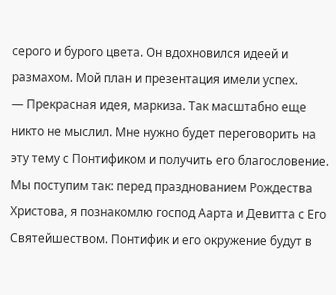серого и бурого цвета. Он вдохновился идеей и размахом. Мой план и презентация имели успех.
— Прекрасная идея, маркиза. Так масштабно еще никто не мыслил. Мне нужно будет переговорить на эту тему с Понтификом и получить его благословение. Мы поступим так: перед празднованием Рождества Христова, я познакомлю господ Аарта и Девитта с Его Святейшеством. Понтифик и его окружение будут в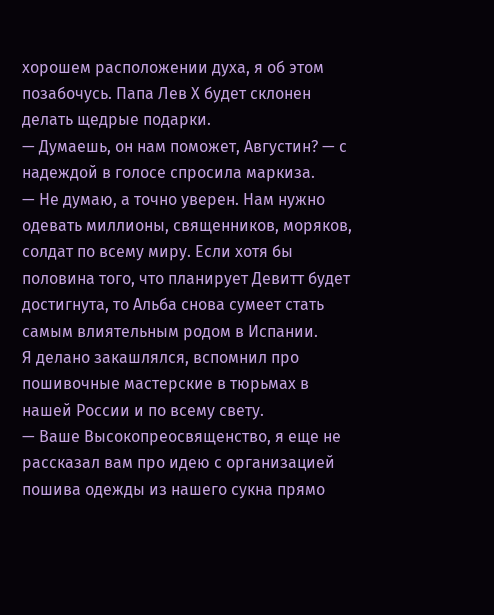хорошем расположении духа, я об этом позабочусь. Папа Лев Х будет склонен делать щедрые подарки.
— Думаешь, он нам поможет, Августин? — с надеждой в голосе спросила маркиза.
— Не думаю, а точно уверен. Нам нужно одевать миллионы, священников, моряков, солдат по всему миру. Если хотя бы половина того, что планирует Девитт будет достигнута, то Альба снова сумеет стать самым влиятельным родом в Испании.
Я делано закашлялся, вспомнил про пошивочные мастерские в тюрьмах в нашей России и по всему свету.
— Ваше Высокопреосвященство, я еще не рассказал вам про идею с организацией пошива одежды из нашего сукна прямо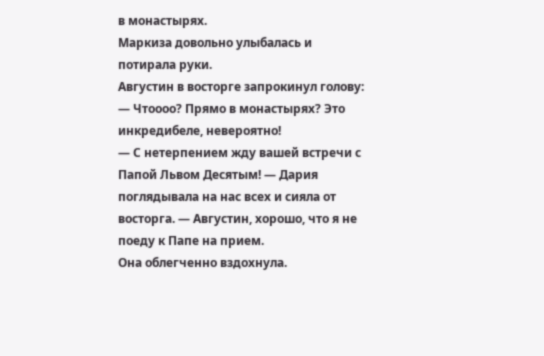в монастырях.
Маркиза довольно улыбалась и потирала руки.
Августин в восторге запрокинул голову:
— Чтоооо? Прямо в монастырях? Это инкредибеле, невероятно!
— С нетерпением жду вашей встречи с Папой Львом Десятым! — Дария поглядывала на нас всех и сияла от восторга. — Августин, хорошо, что я не поеду к Папе на прием.
Она облегченно вздохнула.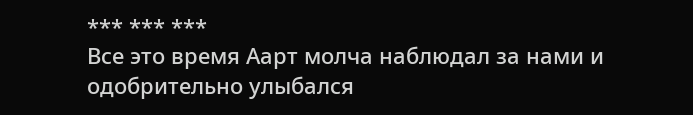*** *** ***
Все это время Аарт молча наблюдал за нами и одобрительно улыбался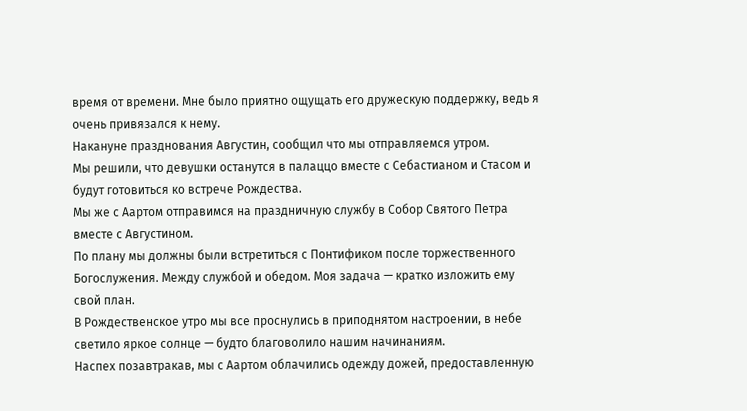время от времени. Мне было приятно ощущать его дружескую поддержку, ведь я очень привязался к нему.
Накануне празднования Августин, сообщил что мы отправляемся утром.
Мы решили, что девушки останутся в палаццо вместе с Себастианом и Стасом и будут готовиться ко встрече Рождества.
Мы же с Аартом отправимся на праздничную службу в Собор Святого Петра вместе с Августином.
По плану мы должны были встретиться с Понтификом после торжественного Богослужения. Между службой и обедом. Моя задача — кратко изложить ему свой план.
В Рождественское утро мы все проснулись в приподнятом настроении, в небе светило яркое солнце — будто благоволило нашим начинаниям.
Наспех позавтракав, мы с Аартом облачились одежду дожей, предоставленную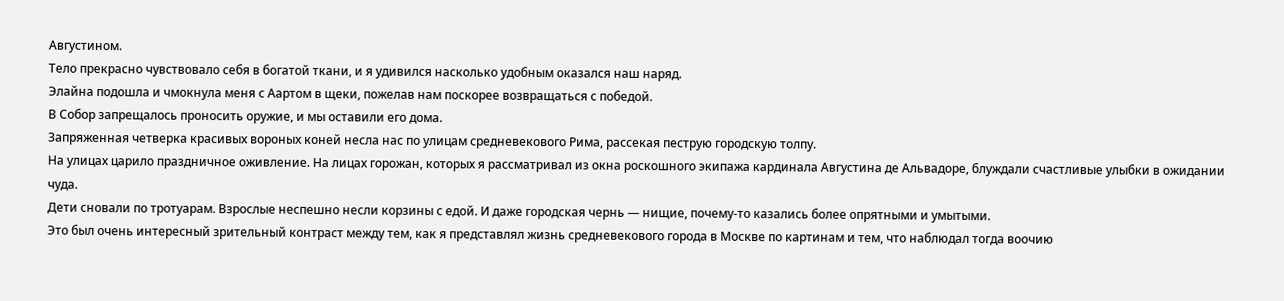Августином.
Тело прекрасно чувствовало себя в богатой ткани, и я удивился насколько удобным оказался наш наряд.
Элайна подошла и чмокнула меня с Аартом в щеки, пожелав нам поскорее возвращаться с победой.
В Собор запрещалось проносить оружие, и мы оставили его дома.
Запряженная четверка красивых вороных коней несла нас по улицам средневекового Рима, рассекая пеструю городскую толпу.
На улицах царило праздничное оживление. На лицах горожан, которых я рассматривал из окна роскошного экипажа кардинала Августина де Альвадоре, блуждали счастливые улыбки в ожидании чуда.
Дети сновали по тротуарам. Взрослые неспешно несли корзины с едой. И даже городская чернь — нищие, почему-то казались более опрятными и умытыми.
Это был очень интересный зрительный контраст между тем, как я представлял жизнь средневекового города в Москве по картинам и тем, что наблюдал тогда воочию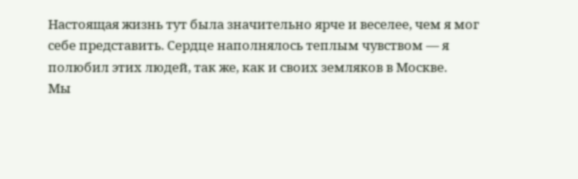Настоящая жизнь тут была значительно ярче и веселее, чем я мог себе представить. Сердце наполнялось теплым чувством — я полюбил этих людей, так же, как и своих земляков в Москве.
Мы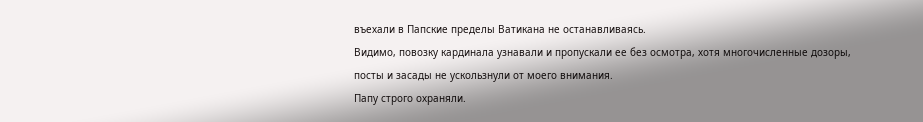въехали в Папские пределы Ватикана не останавливаясь.
Видимо, повозку кардинала узнавали и пропускали ее без осмотра, хотя многочисленные дозоры, посты и засады не ускользнули от моего внимания.
Папу строго охраняли.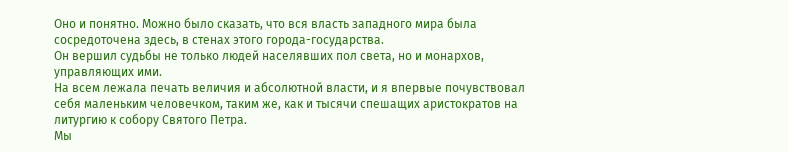Оно и понятно. Можно было сказать, что вся власть западного мира была сосредоточена здесь, в стенах этого города-государства.
Он вершил судьбы не только людей населявших пол света, но и монархов, управляющих ими.
На всем лежала печать величия и абсолютной власти, и я впервые почувствовал себя маленьким человечком, таким же, как и тысячи спешащих аристократов на литургию к собору Святого Петра.
Мы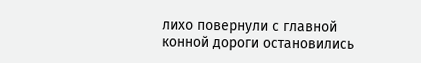лихо повернули с главной конной дороги остановились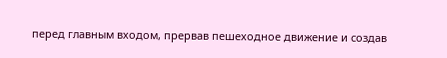перед главным входом, прервав пешеходное движение и создав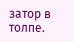затор в толпе.